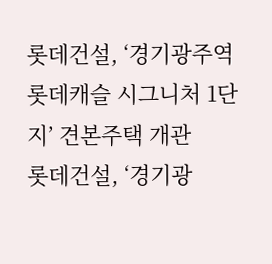롯데건설, ‘경기광주역 롯데캐슬 시그니처 1단지’ 견본주택 개관
롯데건설, ‘경기광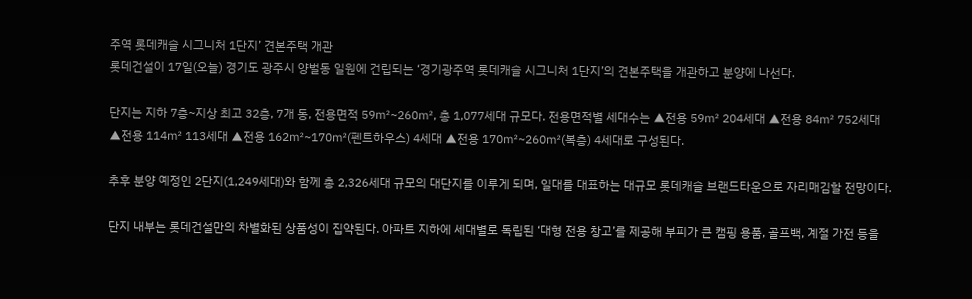주역 롯데캐슬 시그니처 1단지’ 견본주택 개관
롯데건설이 17일(오늘) 경기도 광주시 양벌동 일원에 건립되는 ‘경기광주역 롯데캐슬 시그니처 1단지’의 견본주택을 개관하고 분양에 나선다.

단지는 지하 7층~지상 최고 32층, 7개 동, 전용면적 59㎡~260㎡, 총 1,077세대 규모다. 전용면적별 세대수는 ▲전용 59㎡ 204세대 ▲전용 84㎡ 752세대 ▲전용 114㎡ 113세대 ▲전용 162㎡~170㎡(펜트하우스) 4세대 ▲전용 170㎡~260㎡(복층) 4세대로 구성된다.

추후 분양 예정인 2단지(1,249세대)와 함께 총 2,326세대 규모의 대단지를 이루게 되며, 일대를 대표하는 대규모 롯데캐슬 브랜드타운으로 자리매김할 전망이다.

단지 내부는 롯데건설만의 차별화된 상품성이 집약된다. 아파트 지하에 세대별로 독립된 ‘대형 전용 창고’를 제공해 부피가 큰 캠핑 용품, 골프백, 계절 가전 등을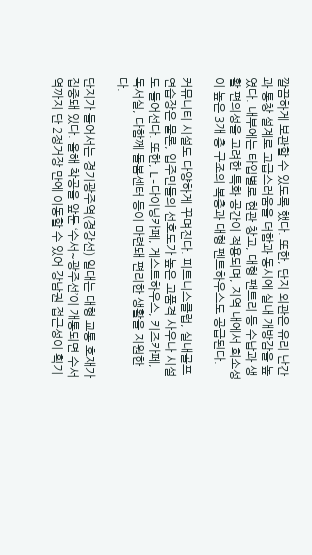깔끔하게 보관할 수 있도록 했다. 또한, 단지 외관은 유리 난간과 통창 설계로 고급스러움을 더함과 동시에 실내 개방감을 높였다. 내부에는 타입별로 현관 창고, 대형 팬트리 등 수납과 생활 편의성을 고려한 특화 공간이 적용되며, 지역 내에서 희소성이 높은 3개 층 구조의 복층과 대형 펜트하우스도 공급된다.

커뮤니티 시설도 다양하게 꾸며진다. 피트니스클럽, 실내골프연습장은 물론, 입주민들의 선호도가 높은 고품격 사우나 시설도 들어선다. 또한, L-다이닝카페, 게스트하우스, 키즈카페, 독서실, 다함께 돌봄센터 등이 마련돼 편리한 생활을 지원한다.

단지가 들어서는 경기광주역(경강선) 일대는 대형 교통 호재가 집중돼 있다. 올해 착공을 앞둔 ‘수서~광주선’이 개통되면 수서역까지 단 2정거장 만에 이동할 수 있어 강남권 접근성이 획기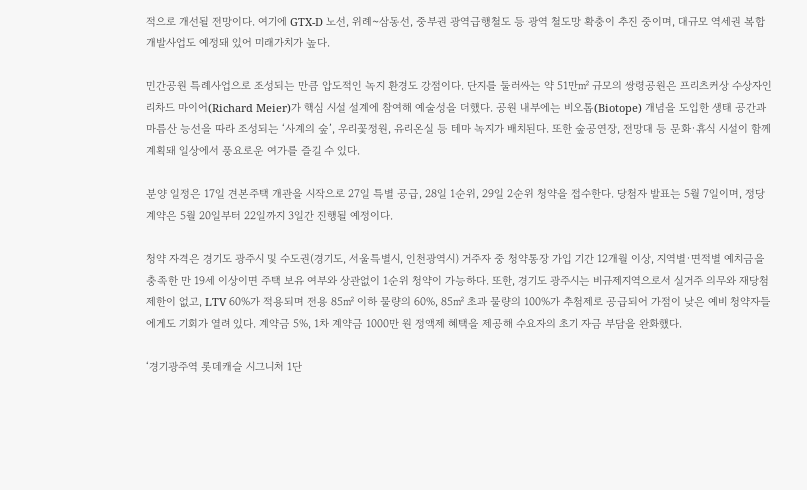적으로 개선될 전망이다. 여기에 GTX-D 노선, 위례~삼동선, 중부권 광역급행철도 등 광역 철도망 확충이 추진 중이며, 대규모 역세권 복합개발사업도 예정돼 있어 미래가치가 높다.

민간공원 특례사업으로 조성되는 만큼 압도적인 녹지 환경도 강점이다. 단지를 둘러싸는 약 51만㎡ 규모의 쌍령공원은 프리츠커상 수상자인 리차드 마이어(Richard Meier)가 핵심 시설 설계에 참여해 예술성을 더했다. 공원 내부에는 비오톱(Biotope) 개념을 도입한 생태 공간과 마름산 능선을 따라 조성되는 ‘사계의 숲’, 우리꽃정원, 유리온실 등 테마 녹지가 배치된다. 또한 숲공연장, 전망대 등 문화·휴식 시설이 함께 계획돼 일상에서 풍요로운 여가를 즐길 수 있다.

분양 일정은 17일 견본주택 개관을 시작으로 27일 특별 공급, 28일 1순위, 29일 2순위 청약을 접수한다. 당첨자 발표는 5월 7일이며, 정당계약은 5월 20일부터 22일까지 3일간 진행될 예정이다.

청약 자격은 경기도 광주시 및 수도권(경기도, 서울특별시, 인천광역시) 거주자 중 청약통장 가입 기간 12개월 이상, 지역별·면적별 예치금을 충족한 만 19세 이상이면 주택 보유 여부와 상관없이 1순위 청약이 가능하다. 또한, 경기도 광주시는 비규제지역으로서 실거주 의무와 재당첨 제한이 없고, LTV 60%가 적용되며 전용 85㎡ 이하 물량의 60%, 85㎡ 초과 물량의 100%가 추첨제로 공급되어 가점이 낮은 예비 청약자들에게도 기회가 열려 있다. 계약금 5%, 1차 계약금 1000만 원 정액제 혜택을 제공해 수요자의 초기 자금 부담을 완화했다.

‘경기광주역 롯데캐슬 시그니처 1단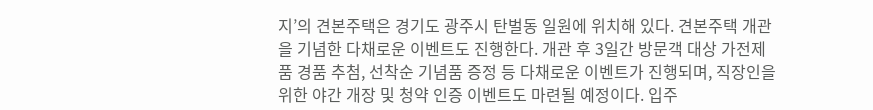지’의 견본주택은 경기도 광주시 탄벌동 일원에 위치해 있다. 견본주택 개관을 기념한 다채로운 이벤트도 진행한다. 개관 후 3일간 방문객 대상 가전제품 경품 추첨, 선착순 기념품 증정 등 다채로운 이벤트가 진행되며, 직장인을 위한 야간 개장 및 청약 인증 이벤트도 마련될 예정이다. 입주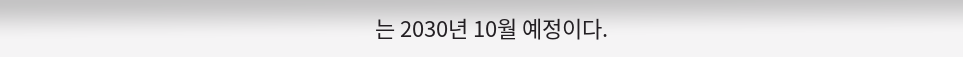는 2030년 10월 예정이다.